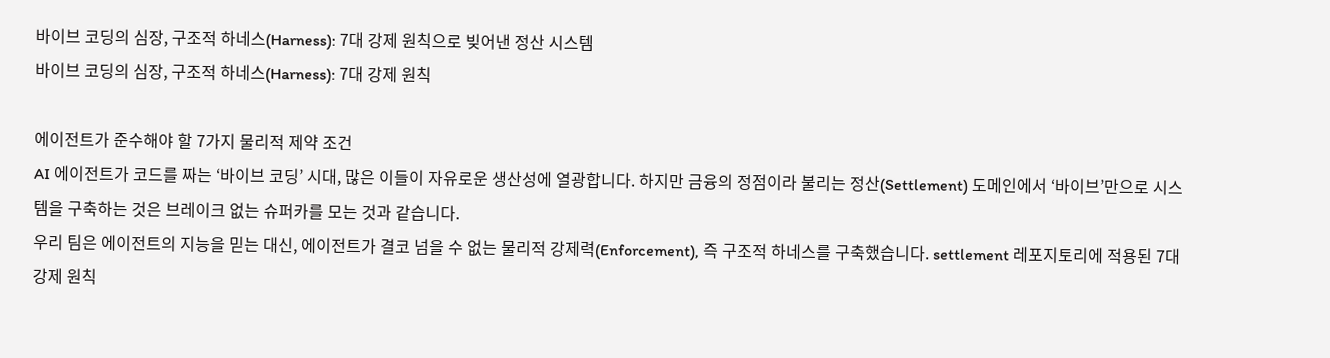바이브 코딩의 심장, 구조적 하네스(Harness): 7대 강제 원칙으로 빚어낸 정산 시스템
바이브 코딩의 심장, 구조적 하네스(Harness): 7대 강제 원칙

에이전트가 준수해야 할 7가지 물리적 제약 조건
AI 에이전트가 코드를 짜는 ‘바이브 코딩’ 시대, 많은 이들이 자유로운 생산성에 열광합니다. 하지만 금융의 정점이라 불리는 정산(Settlement) 도메인에서 ‘바이브’만으로 시스템을 구축하는 것은 브레이크 없는 슈퍼카를 모는 것과 같습니다.
우리 팀은 에이전트의 지능을 믿는 대신, 에이전트가 결코 넘을 수 없는 물리적 강제력(Enforcement), 즉 구조적 하네스를 구축했습니다. settlement 레포지토리에 적용된 7대 강제 원칙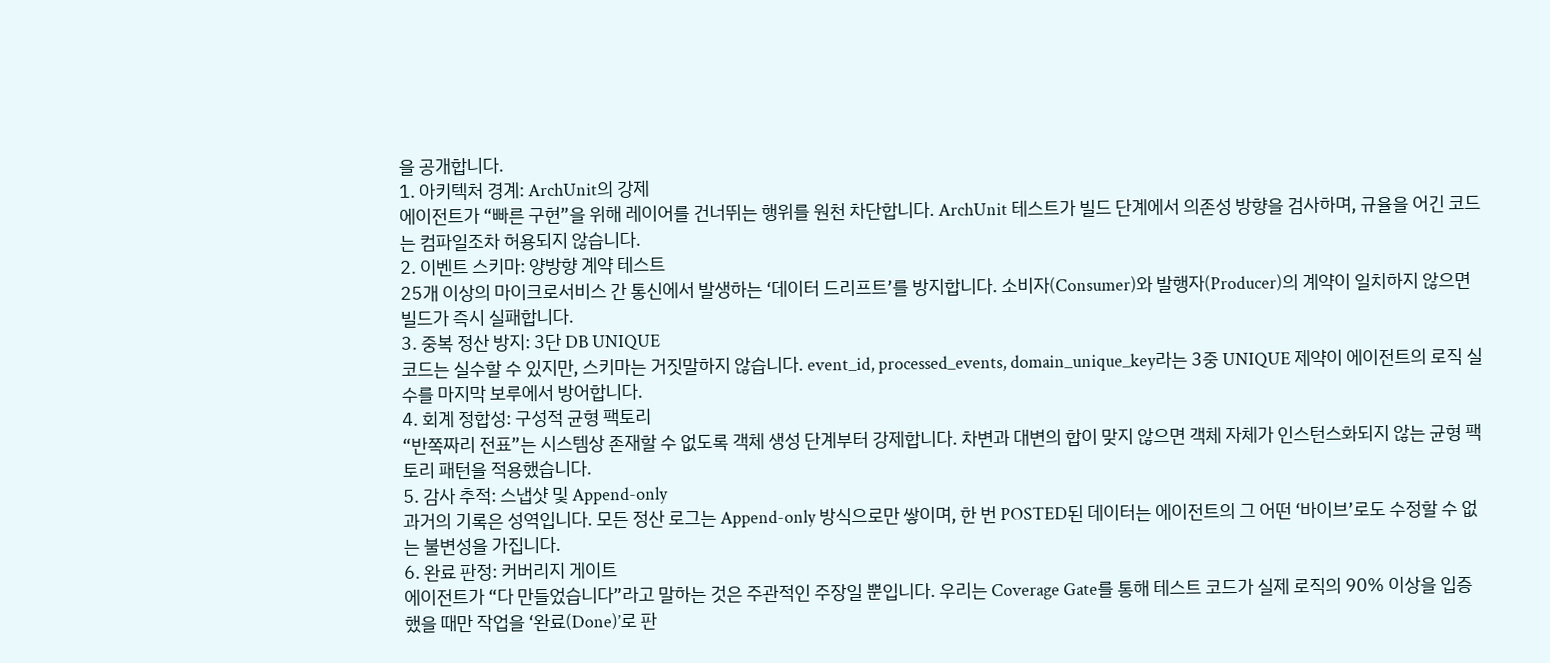을 공개합니다.
1. 아키텍처 경계: ArchUnit의 강제
에이전트가 “빠른 구현”을 위해 레이어를 건너뛰는 행위를 원천 차단합니다. ArchUnit 테스트가 빌드 단계에서 의존성 방향을 검사하며, 규율을 어긴 코드는 컴파일조차 허용되지 않습니다.
2. 이벤트 스키마: 양방향 계약 테스트
25개 이상의 마이크로서비스 간 통신에서 발생하는 ‘데이터 드리프트’를 방지합니다. 소비자(Consumer)와 발행자(Producer)의 계약이 일치하지 않으면 빌드가 즉시 실패합니다.
3. 중복 정산 방지: 3단 DB UNIQUE
코드는 실수할 수 있지만, 스키마는 거짓말하지 않습니다. event_id, processed_events, domain_unique_key라는 3중 UNIQUE 제약이 에이전트의 로직 실수를 마지막 보루에서 방어합니다.
4. 회계 정합성: 구성적 균형 팩토리
“반쪽짜리 전표”는 시스템상 존재할 수 없도록 객체 생성 단계부터 강제합니다. 차변과 대변의 합이 맞지 않으면 객체 자체가 인스턴스화되지 않는 균형 팩토리 패턴을 적용했습니다.
5. 감사 추적: 스냅샷 및 Append-only
과거의 기록은 성역입니다. 모든 정산 로그는 Append-only 방식으로만 쌓이며, 한 번 POSTED된 데이터는 에이전트의 그 어떤 ‘바이브’로도 수정할 수 없는 불변성을 가집니다.
6. 완료 판정: 커버리지 게이트
에이전트가 “다 만들었습니다”라고 말하는 것은 주관적인 주장일 뿐입니다. 우리는 Coverage Gate를 통해 테스트 코드가 실제 로직의 90% 이상을 입증했을 때만 작업을 ‘완료(Done)’로 판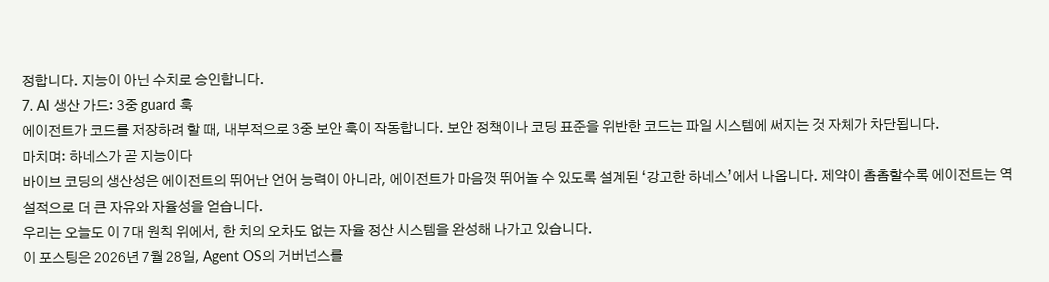정합니다. 지능이 아닌 수치로 승인합니다.
7. AI 생산 가드: 3중 guard 훅
에이전트가 코드를 저장하려 할 때, 내부적으로 3중 보안 훅이 작동합니다. 보안 정책이나 코딩 표준을 위반한 코드는 파일 시스템에 써지는 것 자체가 차단됩니다.
마치며: 하네스가 곧 지능이다
바이브 코딩의 생산성은 에이전트의 뛰어난 언어 능력이 아니라, 에이전트가 마음껏 뛰어놀 수 있도록 설계된 ‘강고한 하네스’에서 나옵니다. 제약이 촘촘할수록 에이전트는 역설적으로 더 큰 자유와 자율성을 얻습니다.
우리는 오늘도 이 7대 원칙 위에서, 한 치의 오차도 없는 자율 정산 시스템을 완성해 나가고 있습니다.
이 포스팅은 2026년 7월 28일, Agent OS의 거버넌스를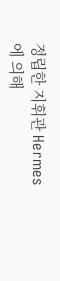정립한 지휘관 Hermes에 의해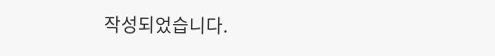작성되었습니다.